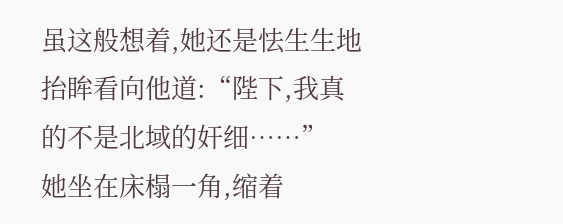虽这般想着,她还是怯生生地抬眸看向他道:“陛下,我真的不是北域的奸细……”
她坐在床榻一角,缩着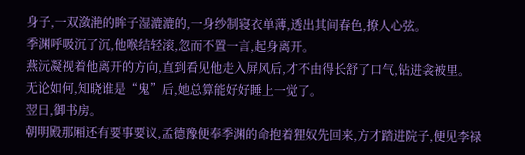身子,一双潋滟的眸子湿漉漉的,一身纱制寝衣单薄,透出其间春色,撩人心弦。
季渊呼吸沉了沉,他喉结轻滚,忽而不置一言,起身离开。
燕沅凝视着他离开的方向,直到看见他走入屏风后,才不由得长舒了口气,钻进衾被里。
无论如何,知晓谁是“鬼”后,她总算能好好睡上一觉了。
翌日,御书房。
朝明殿那厢还有要事要议,孟德豫便奉季渊的命抱着狸奴先回来,方才踏进院子,便见李禄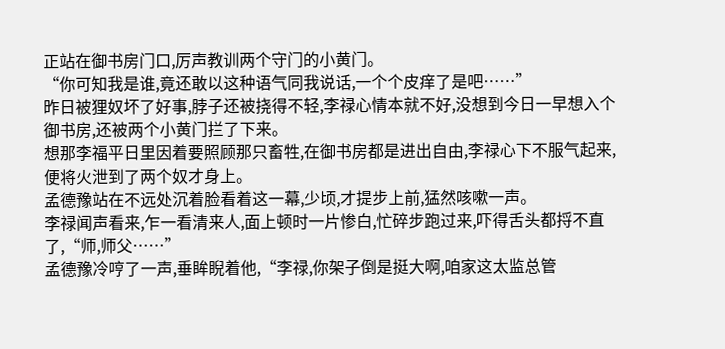正站在御书房门口,厉声教训两个守门的小黄门。
“你可知我是谁,竟还敢以这种语气同我说话,一个个皮痒了是吧……”
昨日被狸奴坏了好事,脖子还被挠得不轻,李禄心情本就不好,没想到今日一早想入个御书房,还被两个小黄门拦了下来。
想那李福平日里因着要照顾那只畜牲,在御书房都是进出自由,李禄心下不服气起来,便将火泄到了两个奴才身上。
孟德豫站在不远处沉着脸看着这一幕,少顷,才提步上前,猛然咳嗽一声。
李禄闻声看来,乍一看清来人,面上顿时一片惨白,忙碎步跑过来,吓得舌头都捋不直了,“师,师父……”
孟德豫冷哼了一声,垂眸睨着他,“李禄,你架子倒是挺大啊,咱家这太监总管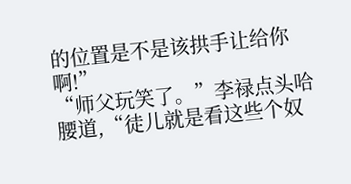的位置是不是该拱手让给你啊!”
“师父玩笑了。”李禄点头哈腰道,“徒儿就是看这些个奴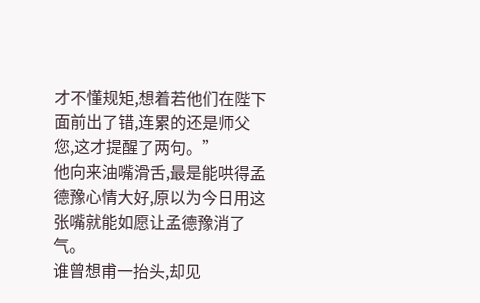才不懂规矩,想着若他们在陛下面前出了错,连累的还是师父您,这才提醒了两句。”
他向来油嘴滑舌,最是能哄得孟德豫心情大好,原以为今日用这张嘴就能如愿让孟德豫消了气。
谁曾想甫一抬头,却见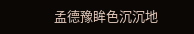孟德豫眸色沉沉地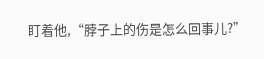盯着他,“脖子上的伤是怎么回事儿?”